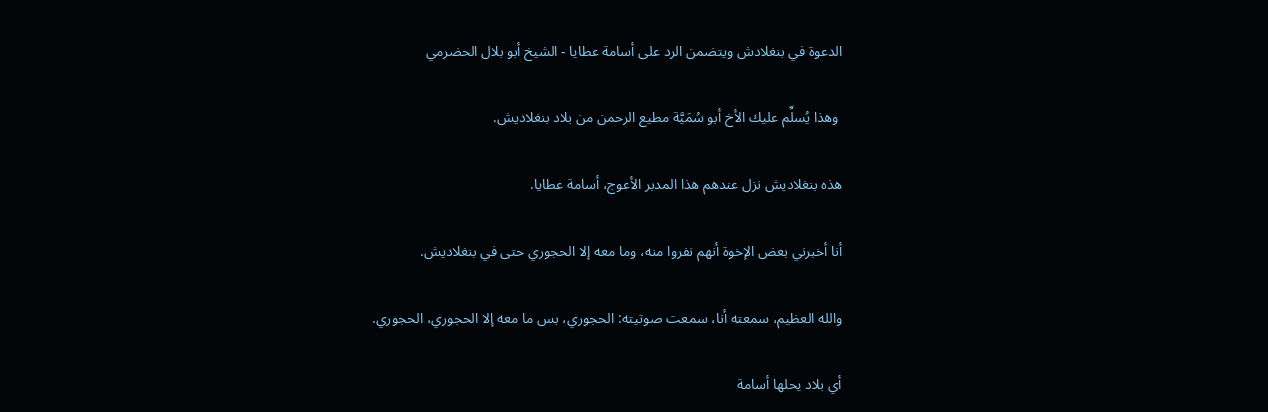الدعوة في بنغلادش ويتضمن الرد على أسامة عطايا - الشيخ أبو بلال الحضرمي

 وهذا يُسلِّم عليك الأخ أبو سُمَيَّة مطيع الرحمن من بلاد بنغلاديش.

هذه بنغلاديش نزل عندهم هذا المدبر الأعوج، أسامة عطايا.

أنا أخبرني بعض الإخوة أنهم نفروا منه، وما معه إلا الحجوري حتى في بنغلاديش.

والله العظيم، سمعته أنا، سمعت صوتيته: الحجوري، بس ما معه إلا الحجوري، الحجوري.

أي بلاد يحلها أسامة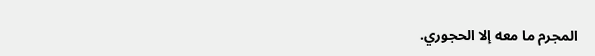المجرم ما معه إلا الحجوري.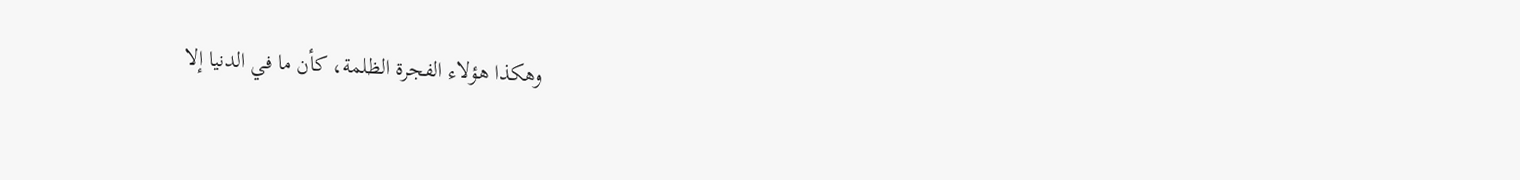وهكذا هؤلاء الفجرة الظلمة، كأن ما في الدنيا إلا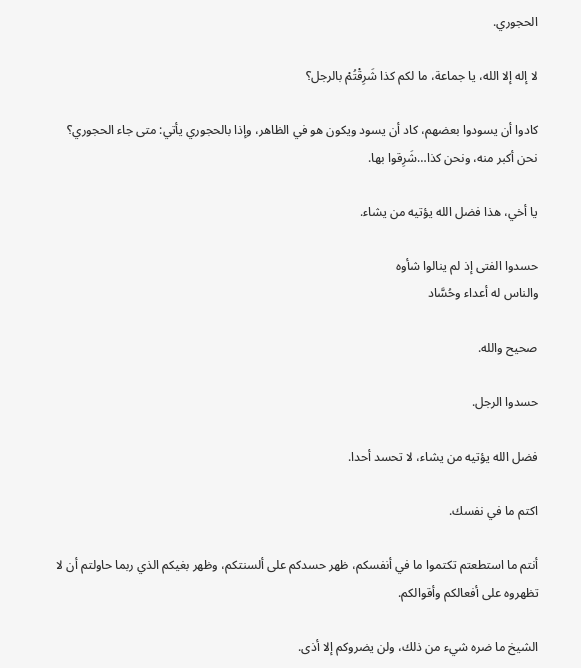الحجوري.

لا إله إلا الله، يا جماعة، ما لكم كذا شَرِقْتُمْ بالرجل؟

كادوا أن يسودوا بعضهم، كاد أن يسود ويكون هو في الظاهر، وإذا بالحجوري يأتي: متى جاء الحجوري؟ نحن أكبر منه، ونحن كذا…شَرِقوا بها.

يا أخي، هذا فضل الله يؤتيه من يشاء.

حسدوا الفتى إذ لم ينالوا شأوه
والناس له أعداء وحُسَّاد

صحيح والله.

حسدوا الرجل.

فضل الله يؤتيه من يشاء، لا تحسد أحدا.

اكتم ما في نفسك.

أنتم ما استطعتم تكتموا ما في أنفسكم، ظهر حسدكم على ألسنتكم، وظهر بغيكم الذي ربما حاولتم أن لا تظهروه على أفعالكم وأقوالكم.

الشيخ ما ضره شيء من ذلك، ولن يضروكم إلا أذى.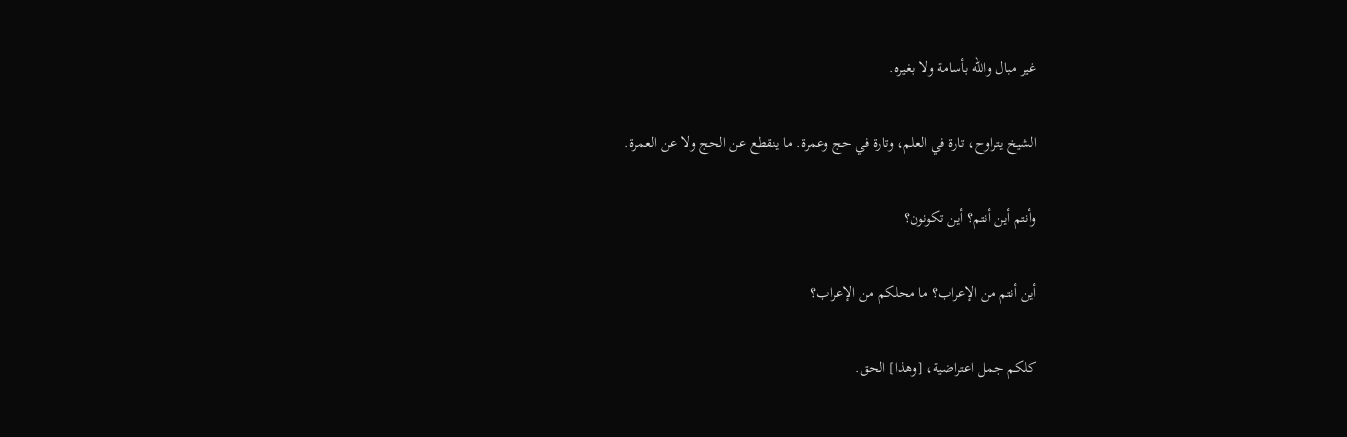غير مبال والله بأسامة ولا بغيره.

الشيخ يتراوح، تارة في العلم، وتارة في حج وعمرة. ما ينقطع عن الحج ولا عن العمرة.

وأنتم أين أنتم؟ أين تكونون؟

أين أنتم من الإعراب؟ ما محلكم من الإعراب؟

كلكم جمل اعتراضية، [وهذا] الحق.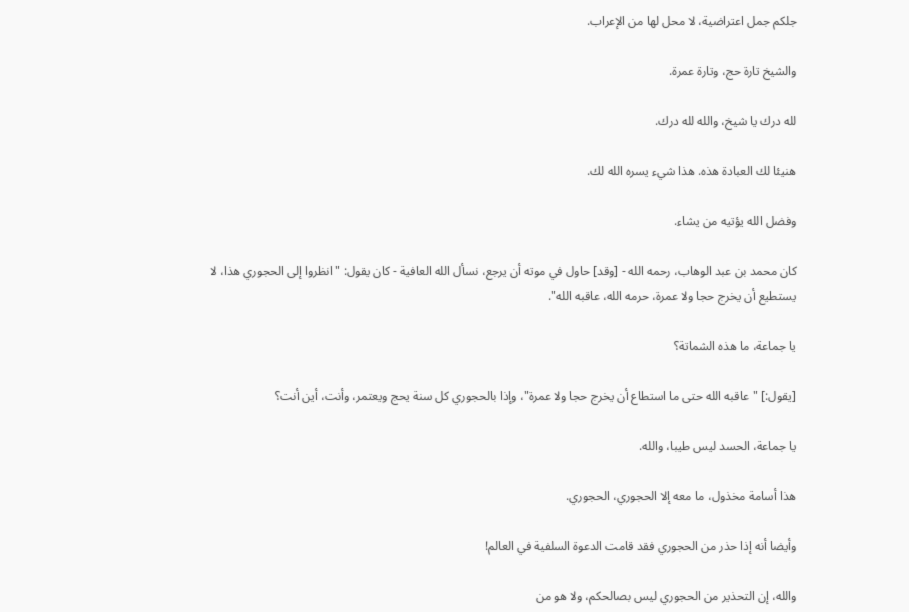جلكم جمل اعتراضية، لا محل لها من الإعراب.

والشيخ تارة حج، وتارة عمرة.

لله درك يا شيخ، والله لله درك.

هنيئا لك العبادة هذه. هذا شيء يسره الله لك.

وفضل الله يؤتيه من يشاء.

كان محمد بن عبد الوهاب، رحمه الله - [وقد] حاول في موته أن يرجع، نسأل الله العافية - كان يقول: "انظروا إلى الحجوري هذا، لا يستطيع أن يخرج حجا ولا عمرة، حرمه الله، عاقبه الله".

يا جماعة، ما هذه الشماتة؟

[يقول:] "عاقبه الله حتى ما استطاع أن يخرج حجا ولا عمرة"، وإذا بالحجوري كل سنة يحج ويعتمر، وأنت، أين أنت؟

يا جماعة، الحسد ليس طيبا، والله.

هذا أسامة مخذول، ما معه إلا الحجوري، الحجوري.

وأيضا أنه إذا حذر من الحجوري فقد قامت الدعوة السلفية في العالم!

والله، إن التحذير من الحجوري ليس بصالحكم، ولا هو من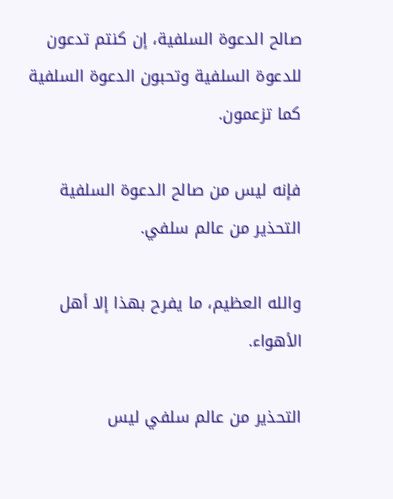صالح الدعوة السلفية، إن كنتم تدعون للدعوة السلفية وتحبون الدعوة السلفية كما تزعمون.

فإنه ليس من صالح الدعوة السلفية التحذير من عالم سلفي.

والله العظيم، ما يفرح بهذا إلا أهل الأهواء.

التحذير من عالم سلفي ليس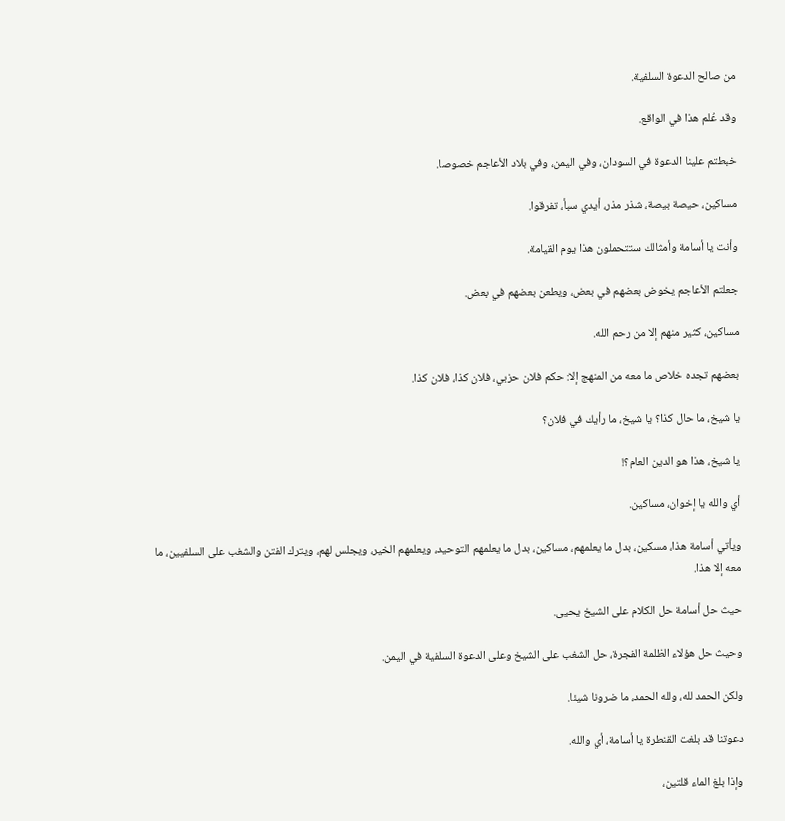من صالح الدعوة السلفية.

وقد عُلم هذا في الواقع.

خبطتم علينا الدعوة في السودان، وفي اليمن، وفي بلاد الأعاجم خصوصا.

مساكين، حيصة بيصة، شذر مذر، أيدي سبأ، تفرقوا.

وأنت يا أسامة وأمثالك ستتحملون هذا يوم القيامة.

جعلتم الأعاجم يخوض بعضهم في بعض، ويطعن بعضهم في بعض.

مساكين، كثير منهم إلا من رحم الله.

بعضهم تجده خلاص ما معه من المنهج إلا: حكم فلان حزبي، فلان كذا، فلان كذا.

يا شيخ، ما حال كذا؟ يا شيخ، ما رأيك في فلان؟

يا شيخ، هذا هو الدين العام؟!

أي والله يا إخوان، مساكين.

ويأتي أسامة هذا، مسكين، بدل ما يعلمهم، مساكين، بدل ما يعلمهم التوحيد، ويعلمهم الخير، ويجلس لهم، ويترك الفتن والشغب على السلفيين، ما معه إلا هذا.

حيث حل أسامة حل الكلام على الشيخ يحيى.

وحيث حل هؤلاء الظلمة الفجرة، حل الشغب على الشيخ وعلى الدعوة السلفية في اليمن.

ولكن الحمد لله، ولله الحمد، ما ضرونا شيئا.

دعوتنا قد بلغت القنطرة يا أسامة، أي والله.

وإذا بلغ الماء قلتين،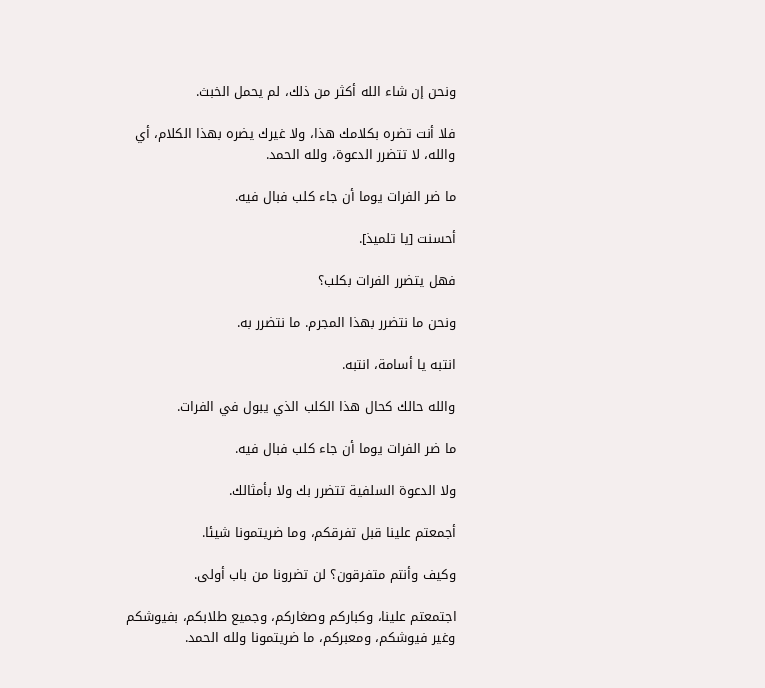ونحن إن شاء الله أكثر من ذلك، لم يحمل الخبث.

فلا أنت تضره بكلامك هذا، ولا غيرك يضره بهذا الكلام، أي والله، لا تتضرر الدعوة، ولله الحمد.

ما ضر الفرات يوما أن جاء كلب فبال فيه.

أحسنت [يا تلميذ].

فهل يتضرر الفرات بكلب؟

ونحن ما نتضرر بهذا المجرم. ما نتضرر به.

انتبه يا أسامة، انتبه.

والله حالك كحال هذا الكلب الذي يبول في الفرات.

ما ضر الفرات يوما أن جاء كلب فبال فيه.

ولا الدعوة السلفية تتضرر بك ولا بأمثالك.

أجمعتم علينا قبل تفرقكم، وما ضريتمونا شيئا.

وكيف وأنتم متفرقون؟ لن تضرونا من باب أولى.

اجتمعتم علينا، وكباركم وصغاركم، وجميع طلابكم، بفيوشكم وغير فيوشكم، ومعبركم، ما ضريتمونا ولله الحمد.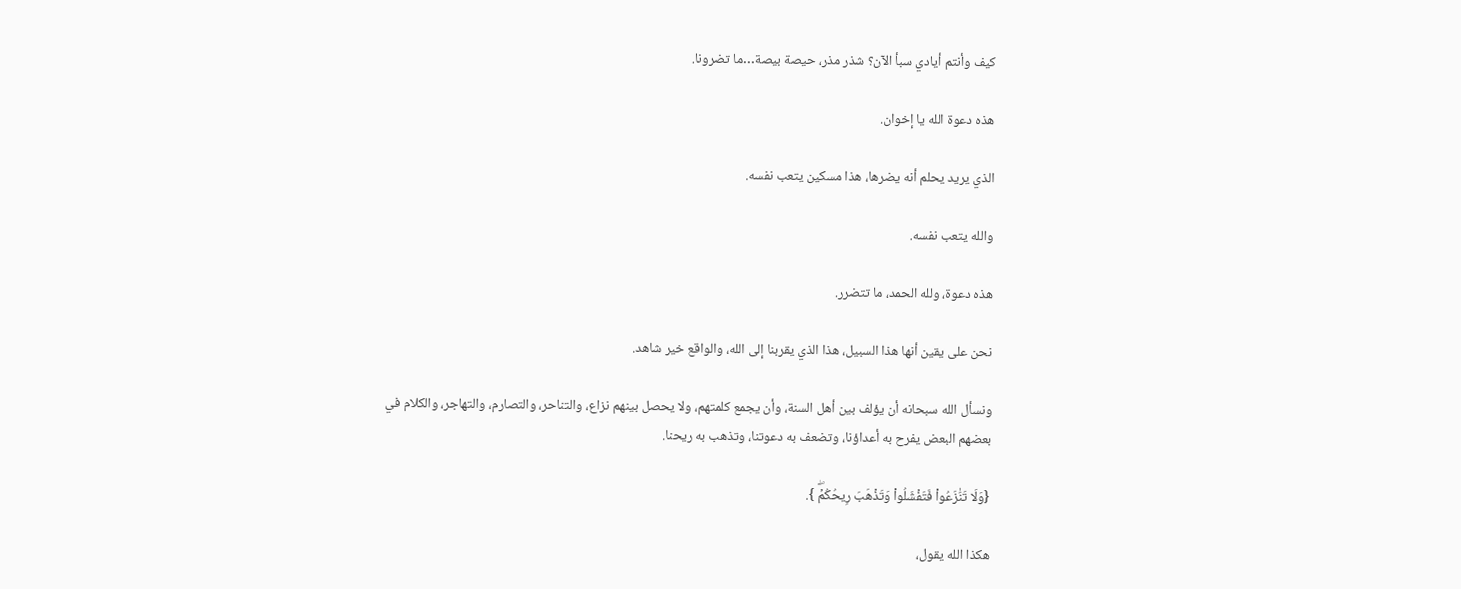كيف وأنتم أيادي سبأ الآن؟ شذر مذر، حيصة بيصة…ما تضرونا.

هذه دعوة الله يا إخوان.

الذي يريد يحلم أنه يضرها، هذا مسكين يتعب نفسه.

والله يتعب نفسه.

هذه دعوة، ولله الحمد، ما تتضرر.

نحن على يقين أنها هذا السبيل، هذا الذي يقربنا إلى الله، والواقع خير شاهد.

ونسأل الله سبحانه أن يؤلف بين أهل السنة، وأن يجمع كلمتهم، ولا يحصل بينهم نزاع، والتناحر، والتصارم، والتهاجر، والكلام في بعضهم البعض يفرح به أعداؤنا، وتضعف به دعوتنا، وتذهب به ريحنا.

{وَلَا تَنَٰزَعُواْ فَتَفۡشَلُواْ وَتَذۡهَبَ رِيحُكُمۡۖ }.

هكذا الله يقول،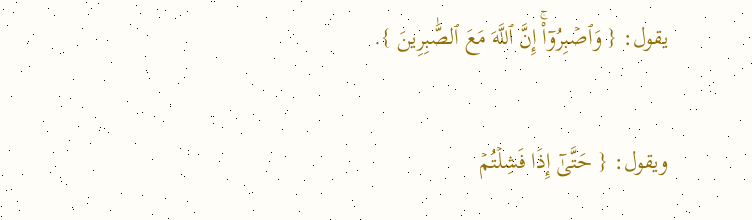يقول: { وَٱصۡبِرُوٓاْۚ إِنَّ ٱللَّهَ مَعَ ٱلصَّٰبِرِينَ }.

ويقول: { حَتَّىٰٓ إِذَا فَشِلۡتُمۡ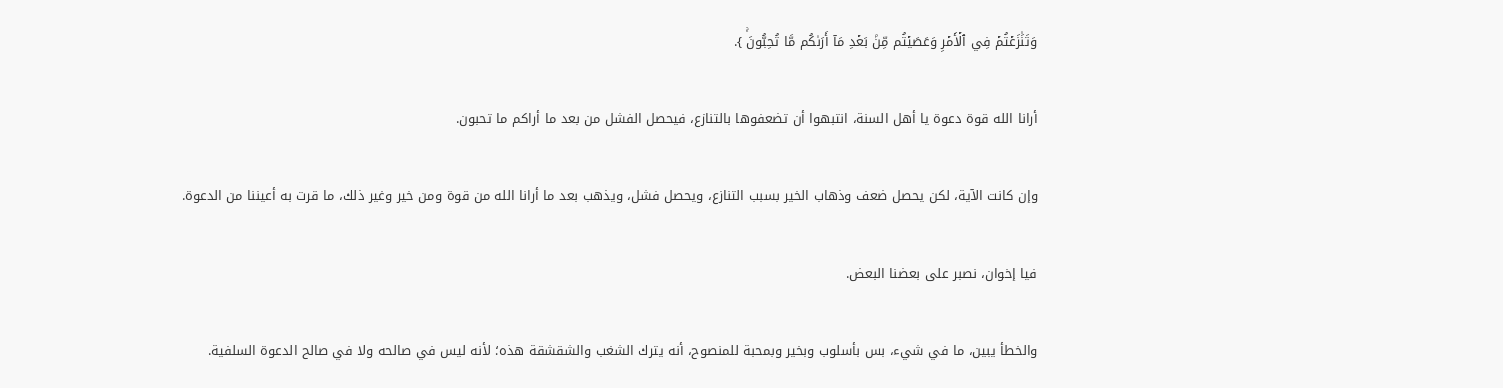وَتَنَٰزَعۡتُمۡ فِي ٱلۡأَمۡرِ وَعَصَيۡتُم مِّنۢ بَعۡدِ مَآ أَرَىٰكُم مَّا تُحِبُّونَۚ }.

أرانا الله قوة دعوة يا أهل السنة، انتبهوا أن تضعفوها بالتنازع، فيحصل الفشل من بعد ما أراكم ما تحبون.

وإن كانت الآية، لكن يحصل ضعف وذهاب الخير بسبب التنازع، ويحصل فشل، ويذهب بعد ما أرانا الله من قوة ومن خير وغير ذلك، ما قرت به أعيننا من الدعوة.

فيا إخوان، نصبر على بعضنا البعض.

والخطأ يبين، ما في شيء، بس بأسلوب وبخير وبمحبة للمنصوح، أنه يترك الشغب والشقشقة هذه؛ لأنه ليس في صالحه ولا في صالح الدعوة السلفية.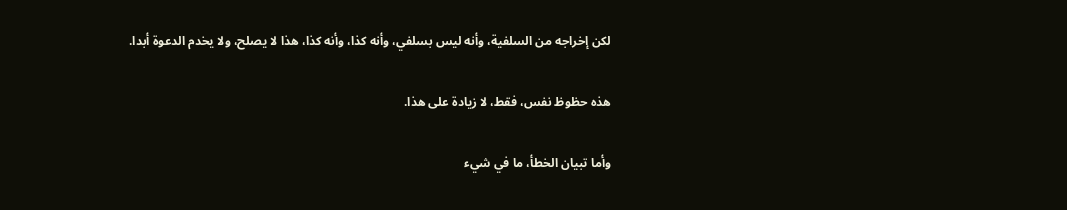لكن إخراجه من السلفية، وأنه ليس بسلفي، وأنه كذا، وأنه كذا، هذا لا يصلح، ولا يخدم الدعوة أبدا.

هذه حظوظ نفس، فقط، لا زيادة على هذا.

وأما تبيان الخطأ، ما في شيء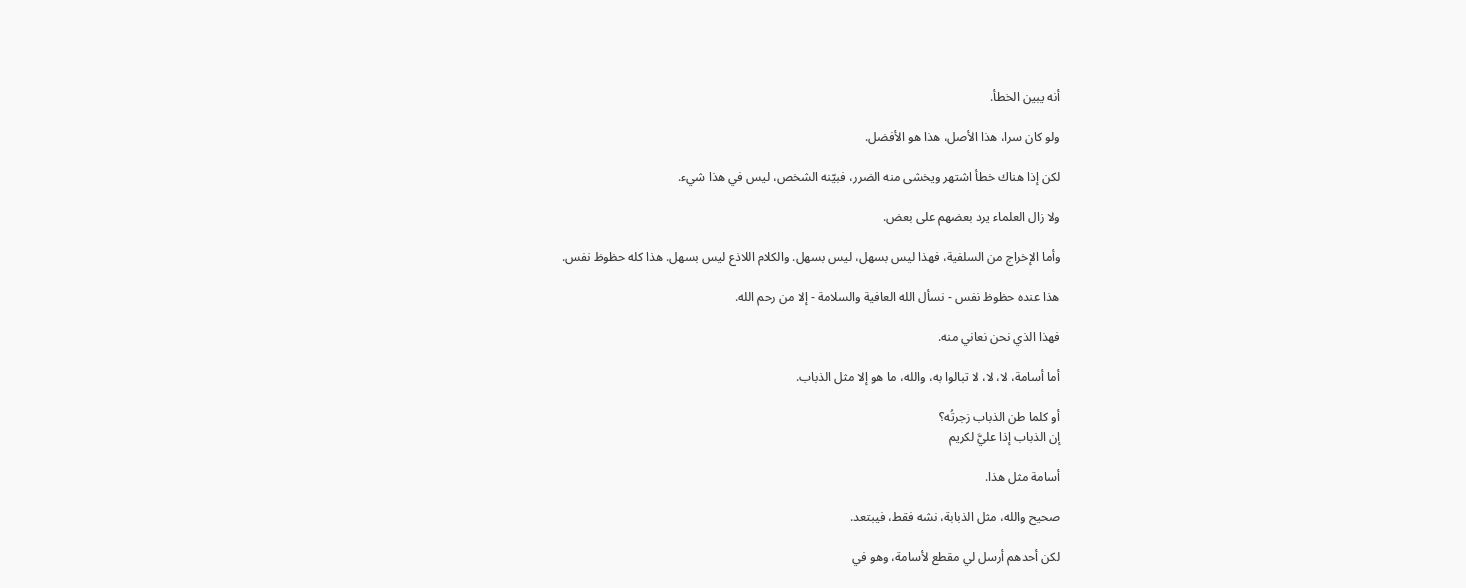أنه يبين الخطأ.

ولو كان سرا، هذا الأصل، هذا هو الأفضل.

لكن إذا هناك خطأ اشتهر ويخشى منه الضرر، فبيّنه الشخص، ليس في هذا شيء.

ولا زال العلماء يرد بعضهم على بعض.

وأما الإخراج من السلفية، فهذا ليس بسهل، ليس بسهل. والكلام اللاذع ليس بسهل. هذا كله حظوظ نفس.

هذا عنده حظوظ نفس - نسأل الله العافية والسلامة - إلا من رحم الله.

فهذا الذي نحن نعاني منه.

أما أسامة، لا، لا، لا تبالوا به، والله، ما هو إلا مثل الذباب.

أو كلما طن الذباب زجرتُه؟
إن الذباب إذا عليَّ لكريم

أسامة مثل هذا.

صحيح والله، مثل الذبابة، نشه فقط، فيبتعد.

لكن أحدهم أرسل لي مقطع لأسامة، وهو في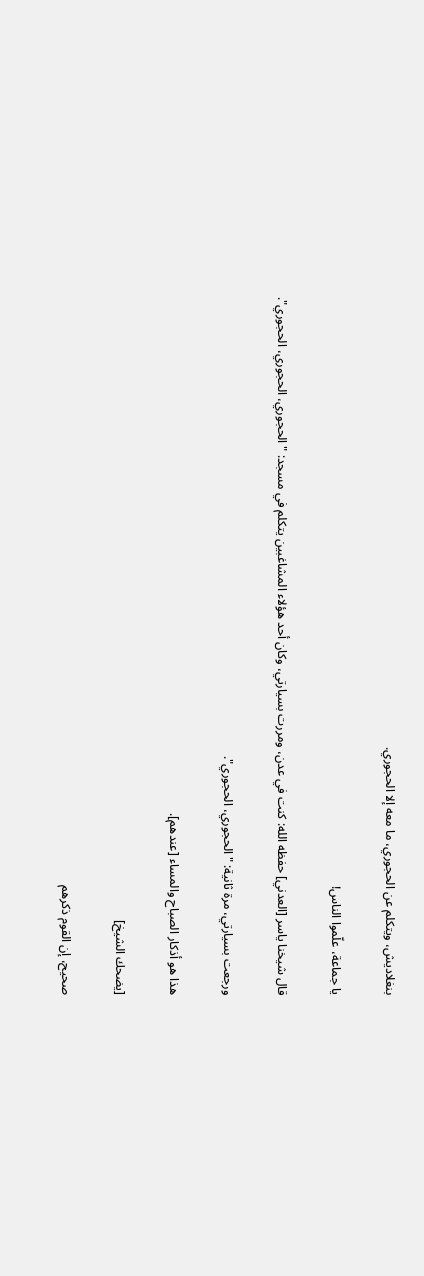بنغلاديش، ويتكلم عن الحجوري، ما معه إلا الحجوري.

يا جماعة، علّموا الناس!

قال شيخنا ياسر [العدني] حفظه الله: كنت في عدن، ومررت بسيارتي، وكان أحد هؤلاء المشاغبين يتكلم في مسجد: "الحجوري، الحجوري، الحجوري".

ورجعت بسيارتي، مرة ثانية: "الحجوري، الحجوري".

هذا هو أذكار الصباح والمساء [عندهم].

[يضحك الشيخ]

صحيح، إن القوم ذكرهم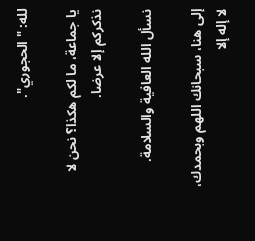لله: "الحجوري".

يا جماعة، ما لكم هكذا؟ نحن لا نذكركم إلا عرضا.

نسأل الله العافية والسلامة.

إلى هنا، سبحانك اللهم وبحمدك، لا إله إلا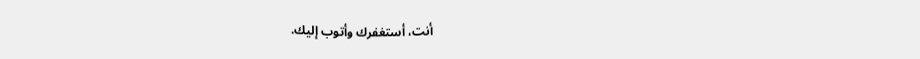أنت، أستغفرك وأتوب إليك.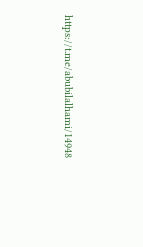https://t.me/abubilalhami/14948